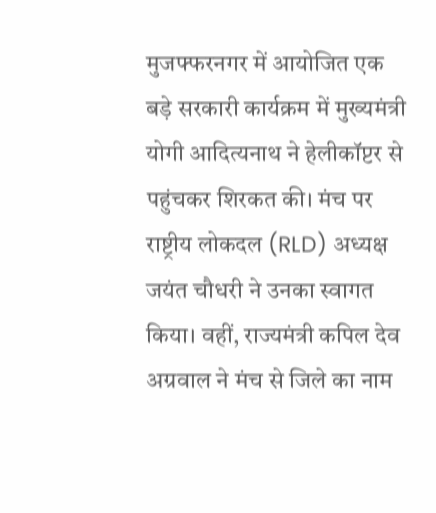मुजफ्फरनगर में आयोजित एक बड़े सरकारी कार्यक्रम में मुख्यमंत्री योगी आदित्यनाथ ने हेलीकॉप्टर से पहुंचकर शिरकत की। मंच पर राष्ट्रीय लोकदल (RLD) अध्यक्ष जयंत चौधरी ने उनका स्वागत किया। वहीं, राज्यमंत्री कपिल देव अग्रवाल ने मंच से जिले का नाम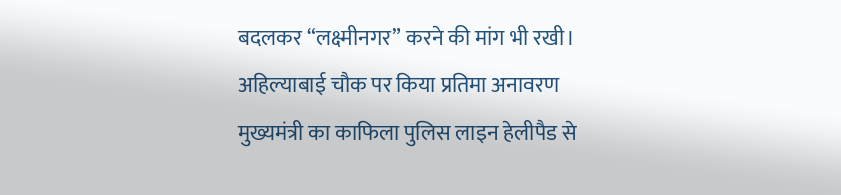बदलकर “लक्ष्मीनगर” करने की मांग भी रखी।
अहिल्याबाई चौक पर किया प्रतिमा अनावरण
मुख्यमंत्री का काफिला पुलिस लाइन हेलीपैड से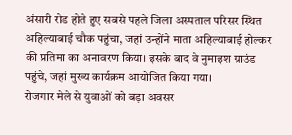अंसारी रोड होते हुए सबसे पहले जिला अस्पताल परिसर स्थित अहिल्याबाई चौक पहुंचा, जहां उन्होंने माता अहिल्याबाई होल्कर की प्रतिमा का अनावरण किया। इसके बाद वे नुमाइश ग्राउंड पहुंचे, जहां मुख्य कार्यक्रम आयोजित किया गया।
रोजगार मेले से युवाओं को बड़ा अवसर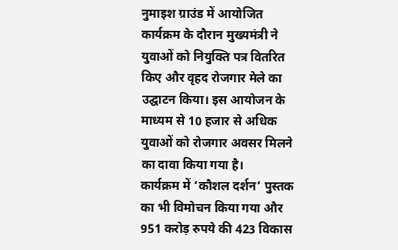नुमाइश ग्राउंड में आयोजित कार्यक्रम के दौरान मुख्यमंत्री ने युवाओं को नियुक्ति पत्र वितरित किए और वृहद रोजगार मेले का उद्घाटन किया। इस आयोजन के माध्यम से 10 हजार से अधिक युवाओं को रोजगार अवसर मिलने का दावा किया गया है।
कार्यक्रम में ‘कौशल दर्शन’ पुस्तक का भी विमोचन किया गया और 951 करोड़ रुपये की 423 विकास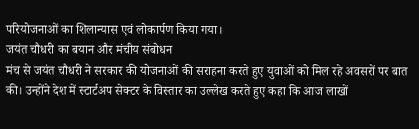परियोजनाओं का शिलान्यास एवं लोकार्पण किया गया।
जयंत चौधरी का बयान और मंचीय संबोधन
मंच से जयंत चौधरी ने सरकार की योजनाओं की सराहना करते हुए युवाओं को मिल रहे अवसरों पर बात की। उन्होंने देश में स्टार्टअप सेक्टर के विस्तार का उल्लेख करते हुए कहा कि आज लाखों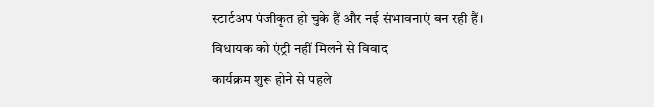स्टार्टअप पंजीकृत हो चुके हैं और नई संभावनाएं बन रही हैं।
विधायक को एंट्री नहीं मिलने से विवाद
कार्यक्रम शुरू होने से पहले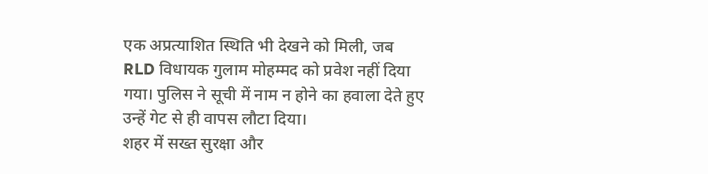एक अप्रत्याशित स्थिति भी देखने को मिली, जब RLD विधायक गुलाम मोहम्मद को प्रवेश नहीं दिया गया। पुलिस ने सूची में नाम न होने का हवाला देते हुए उन्हें गेट से ही वापस लौटा दिया।
शहर में सख्त सुरक्षा और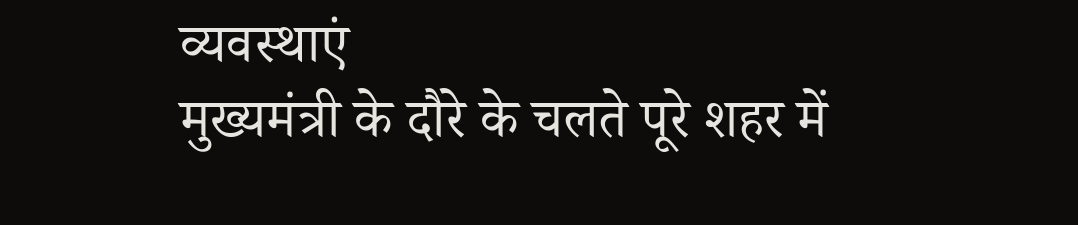व्यवस्थाएं
मुख्यमंत्री के दौरे के चलते पूरे शहर में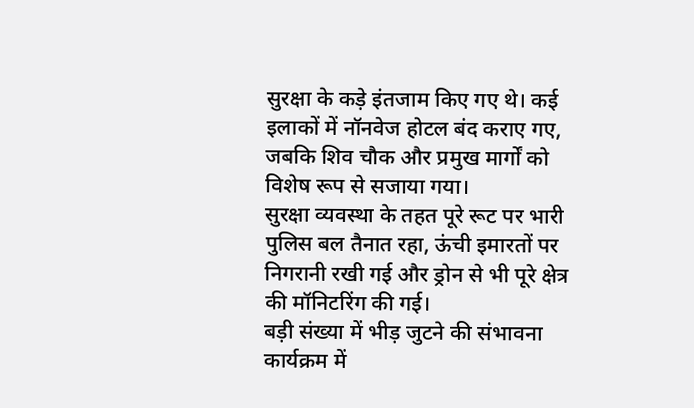सुरक्षा के कड़े इंतजाम किए गए थे। कई इलाकों में नॉनवेज होटल बंद कराए गए, जबकि शिव चौक और प्रमुख मार्गों को विशेष रूप से सजाया गया।
सुरक्षा व्यवस्था के तहत पूरे रूट पर भारी पुलिस बल तैनात रहा, ऊंची इमारतों पर निगरानी रखी गई और ड्रोन से भी पूरे क्षेत्र की मॉनिटरिंग की गई।
बड़ी संख्या में भीड़ जुटने की संभावना
कार्यक्रम में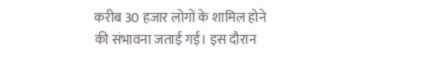करीब 30 हजार लोगों के शामिल होने की संभावना जताई गई। इस दौरान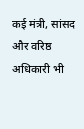कई मंत्री, सांसद और वरिष्ठ अधिकारी भी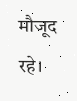मौजूद रहे।